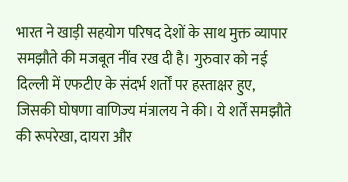भारत ने खाड़ी सहयोग परिषद देशों के साथ मुक्त व्यापार समझौते की मजबूत नींव रख दी है। गुरुवार को नई दिल्ली में एफटीए के संदर्भ शर्तों पर हस्ताक्षर हुए, जिसकी घोषणा वाणिज्य मंत्रालय ने की। ये शर्तें समझौते की रूपरेखा, दायरा और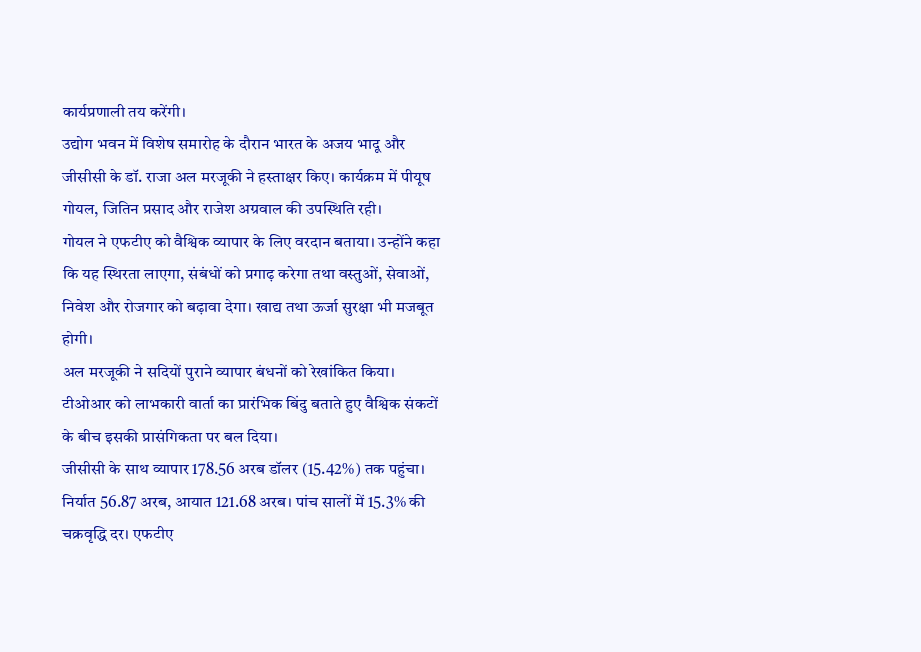कार्यप्रणाली तय करेंगी।
उद्योग भवन में विशेष समारोह के दौरान भारत के अजय भादू और जीसीसी के डॉ. राजा अल मरजूकी ने हस्ताक्षर किए। कार्यक्रम में पीयूष गोयल, जितिन प्रसाद और राजेश अग्रवाल की उपस्थिति रही।
गोयल ने एफटीए को वैश्विक व्यापार के लिए वरदान बताया। उन्होंने कहा कि यह स्थिरता लाएगा, संबंधों को प्रगाढ़ करेगा तथा वस्तुओं, सेवाओं, निवेश और रोजगार को बढ़ावा देगा। खाद्य तथा ऊर्जा सुरक्षा भी मजबूत होगी।
अल मरजूकी ने सदियों पुराने व्यापार बंधनों को रेखांकित किया। टीओआर को लाभकारी वार्ता का प्रारंभिक बिंदु बताते हुए वैश्विक संकटों के बीच इसकी प्रासंगिकता पर बल दिया।
जीसीसी के साथ व्यापार 178.56 अरब डॉलर (15.42%) तक पहुंचा। निर्यात 56.87 अरब, आयात 121.68 अरब। पांच सालों में 15.3% की चक्रवृद्धि दर। एफटीए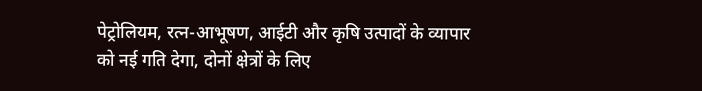पेट्रोलियम, रत्न-आभूषण, आईटी और कृषि उत्पादों के व्यापार को नई गति देगा, दोनों क्षेत्रों के लिए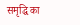समृद्धि का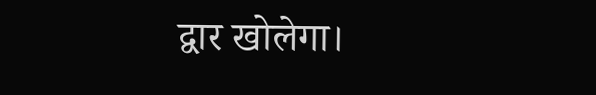द्वार खोलेगा।